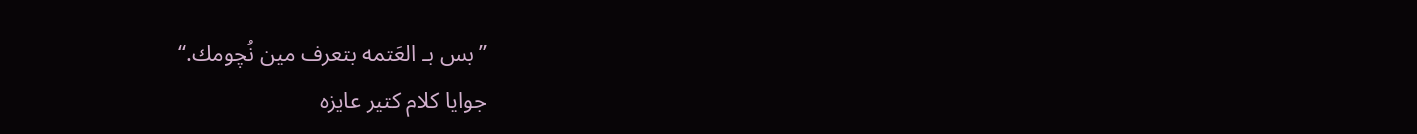” بس بـ العَتمه بتعرف مين نُچومك.“
جوايا كلام كتير عايزه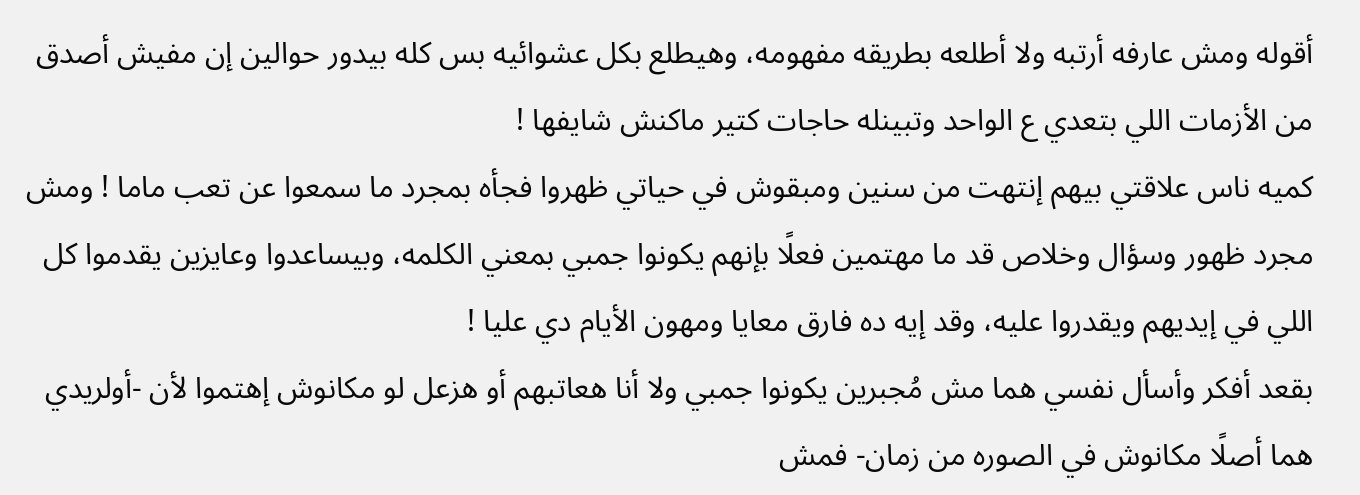أقوله ومش عارفه أرتبه ولا أطلعه بطريقه مفهومه، وهيطلع بكل عشوائيه بس كله بيدور حوالين إن مفيش أصدق من الأزمات اللي بتعدي ع الواحد وتبينله حاجات كتير ماكنش شايفها !
كميه ناس علاقتي بيهم إنتهت من سنين ومبقوش في حياتي ظهروا فجأه بمجرد ما سمعوا عن تعب ماما ! ومش مجرد ظهور وسؤال وخلاص قد ما مهتمين فعلًا بإنهم يكونوا جمبي بمعني الكلمه، وبيساعدوا وعايزين يقدموا كل اللي في إيديهم ويقدروا عليه، وقد إيه ده فارق معايا ومهون الأيام دي عليا !
بقعد أفكر وأسأل نفسي هما مش مُجبرين يكونوا جمبي ولا أنا هعاتبهم أو هزعل لو مكانوش إهتموا لأن -أولريدي هما أصلًا مكانوش في الصوره من زمان- فمش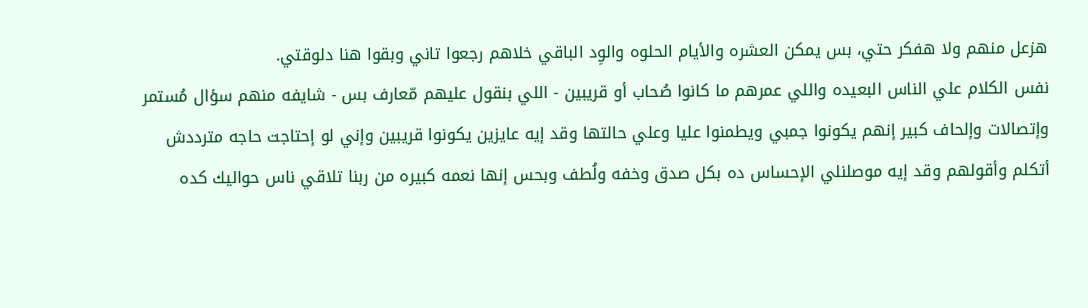هزعل منهم ولا هفكر حتي، بس يمكن العشره والأيام الحلوه والوِد الباقي خلاهم رجعوا تاني وبقوا هنا دلوقتي.
نفس الكلام علي الناس البعيده واللي عمرهم ما كانوا صُحاب أو قريبين - اللي بنقول عليهم مّعارف بس - شايفه منهم سؤال مُستمر وإتصالات وإلحاف كبير إنهم يكونوا جمبي ويطمنوا عليا وعلي حالتها وقد إيه عايزين يكونوا قريبين وإني لو إحتاجت حاجه مترددش أتكلم وأقولهم وقد إيه موصلنلي الإحساس ده بكل صدق وخفه ولُطف وبحس إنها نعمه كبيره من ربنا تلاقي ناس حواليك كده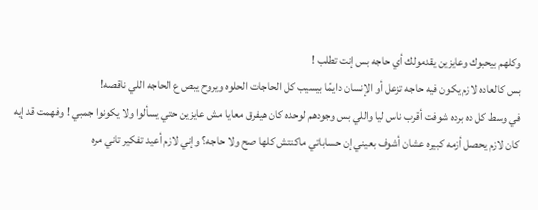وكلهم بيحبوك وعايزين يقدمولك أي حاجه بس إنت تطلب !
بس كالعاده لازم يكون فيه حاجه تزعل أو الإنسان دايمًا بيسيب كل الحاجات الحلوه ويروح يبص ع الحاجه اللي ناقصه!
في وسط كل ده برده شوفت أقرب ناس ليا واللي بس وجودهم لوحده كان هيفرق معايا مش عايزين حتي يسألوا ولا يكونوا جمبي ! وفهمت قد إيه كان لازم يحصل أزمه كبيره عشان أشوف بعيني إن حساباتي ماكنتش كلها صح ولا حاجه؟ وإني لازم أعيد تفكير تاني مره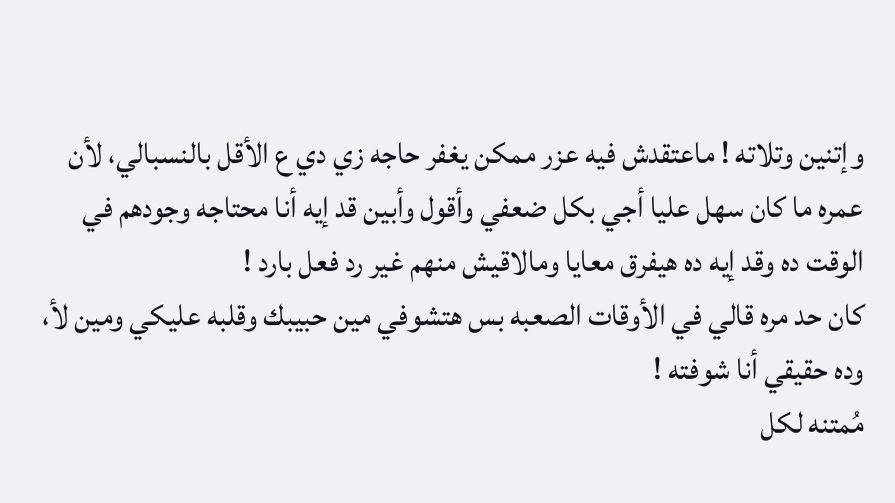وإتنين وتلاته ! ماعتقدش فيه عزر ممكن يغفر حاجه زي دي ع الأقل بالنسبالي، لأن عمره ما كان سهل عليا أجي بكل ضعفي وأقول وأبين قد إيه أنا محتاجه وجودهم في الوقت ده وقد إيه ده هيفرق معايا ومالاقيش منهم غير رد فعل بارد !
كان حد مره قالي في الأوقات الصعبه بس هتشوفي مين حبيبك وقلبه عليكي ومين لأ، وده حقيقي أنا شوفته !
مُمتنه لكل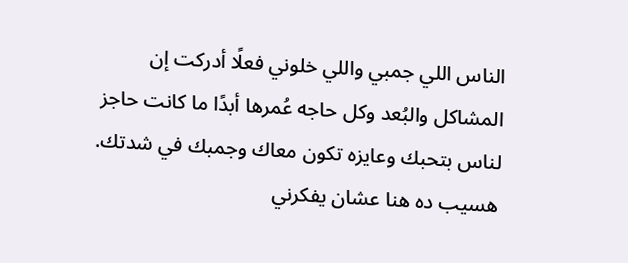الناس اللي جمبي واللي خلوني فعلًا أدركت إن المشاكل والبُعد وكل حاجه عُمرها أبدًا ما كانت حاجز لناس بتحبك وعايزه تكون معاك وجمبك في شدتك.
هسيب ده هنا عشان يفكرني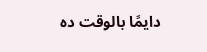دايمًا بالوقت ده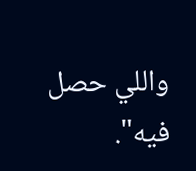واللي حصل فيه".